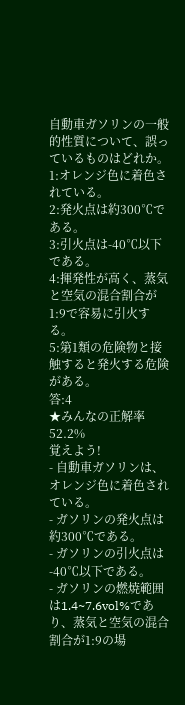自動車ガソリンの一般的性質について、誤っているものはどれか。
1:オレンジ色に着色されている。
2:発火点は約300℃である。
3:引火点は-40℃以下である。
4:揮発性が高く、蒸気と空気の混合割合が1:9で容易に引火する。
5:第1類の危険物と接触すると発火する危険がある。
答:4
★みんなの正解率52.2%
覚えよう!
- 自動車ガソリンは、オレンジ色に着色されている。
- ガソリンの発火点は約300℃である。
- ガソリンの引火点は-40℃以下である。
- ガソリンの燃焼範囲は1.4~7.6vol%であり、蒸気と空気の混合割合が1:9の場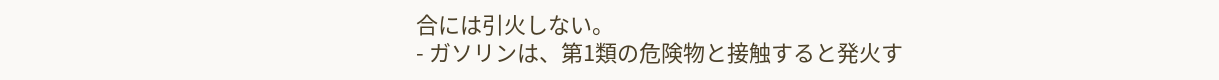合には引火しない。
- ガソリンは、第1類の危険物と接触すると発火す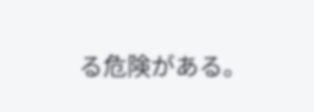る危険がある。